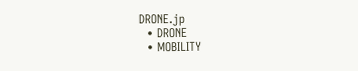DRONE.jp
  • DRONE
  • MOBILITY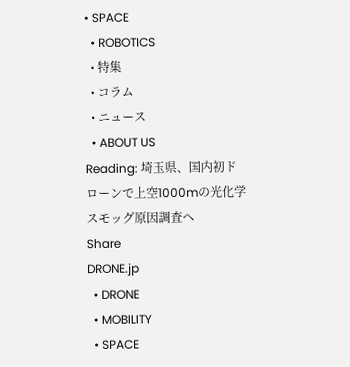• SPACE
  • ROBOTICS
  • 特集
  • コラム
  • ニュース
  • ABOUT US
Reading: 埼玉県、国内初ドローンで上空1000mの光化学スモッグ原因調査へ
Share
DRONE.jp
  • DRONE
  • MOBILITY
  • SPACE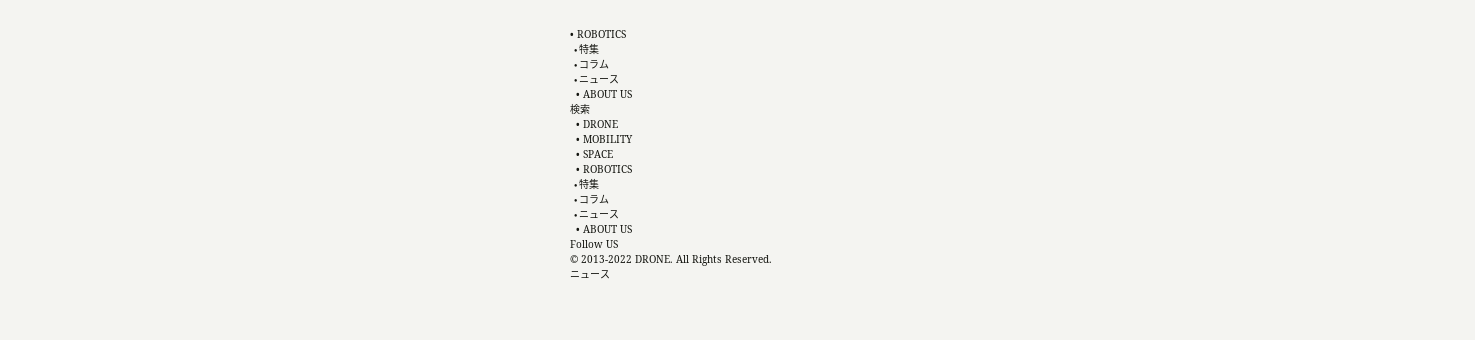• ROBOTICS
  • 特集
  • コラム
  • ニュース
  • ABOUT US
検索
  • DRONE
  • MOBILITY
  • SPACE
  • ROBOTICS
  • 特集
  • コラム
  • ニュース
  • ABOUT US
Follow US
© 2013-2022 DRONE. All Rights Reserved.
ニュース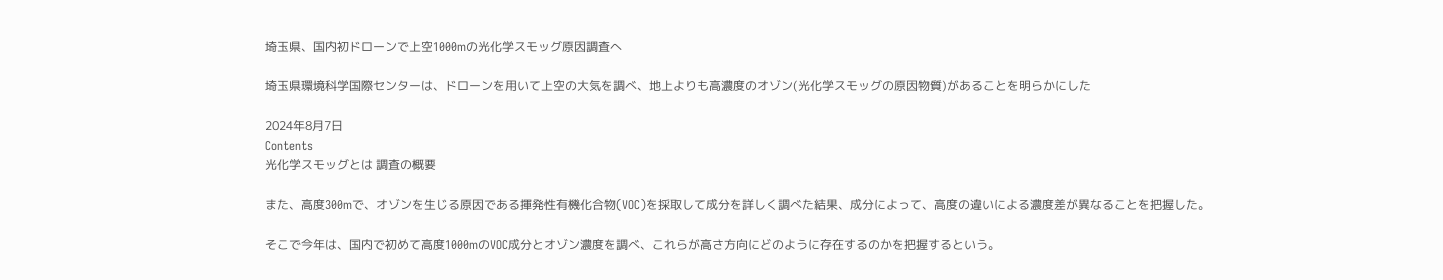埼玉県、国内初ドローンで上空1000mの光化学スモッグ原因調査へ

埼玉県環境科学国際センターは、ドローンを用いて上空の大気を調べ、地上よりも高濃度のオゾン(光化学スモッグの原因物質)があることを明らかにした

2024年8月7日
Contents
光化学スモッグとは 調査の概要

また、高度300mで、オゾンを生じる原因である揮発性有機化合物(VOC)を採取して成分を詳しく調べた結果、成分によって、高度の違いによる濃度差が異なることを把握した。

そこで今年は、国内で初めて高度1000mのVOC成分とオゾン濃度を調べ、これらが高さ方向にどのように存在するのかを把握するという。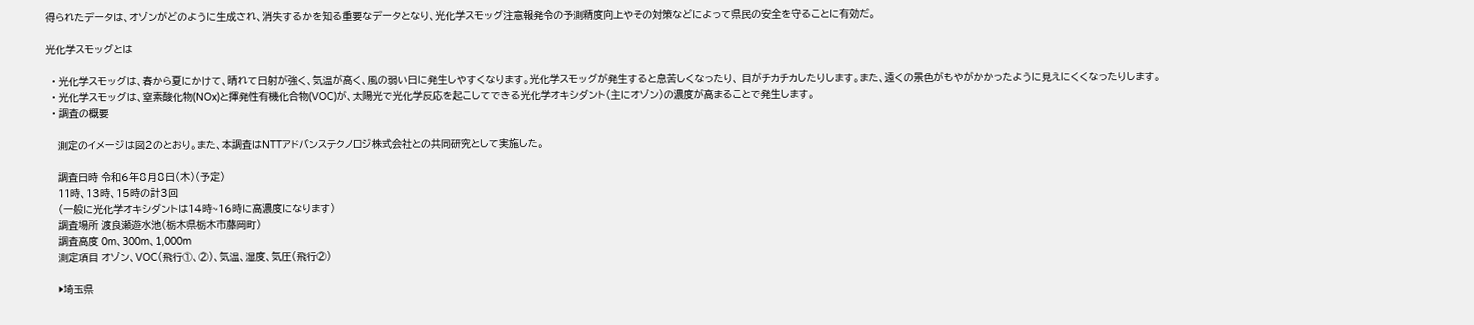得られたデータは、オゾンがどのように生成され、消失するかを知る重要なデータとなり、光化学スモッグ注意報発令の予測精度向上やその対策などによって県民の安全を守ることに有効だ。

光化学スモッグとは

  • 光化学スモッグは、春から夏にかけて、晴れて日射が強く、気温が高く、風の弱い日に発生しやすくなります。光化学スモッグが発生すると息苦しくなったり、 目がチカチカしたりします。また、遠くの景色がもやがかかったように見えにくくなったりします。
  • 光化学スモッグは、窒素酸化物(NOx)と揮発性有機化合物(VOC)が、太陽光で光化学反応を起こしてできる光化学オキシダント(主にオゾン)の濃度が高まることで発生します。
  • 調査の概要

    測定のイメージは図2のとおり。また、本調査はNTTアドバンステクノロジ株式会社との共同研究として実施した。

    調査日時 令和6年8月8日(木)(予定)
    11時、13時、15時の計3回
    (一般に光化学オキシダントは14時~16時に高濃度になります)
    調査場所 渡良瀬遊水池(栃木県栃木市藤岡町)
    調査高度 0m、300m、1,000m
    測定項目 オゾン、VOC(飛行①、②)、気温、湿度、気圧(飛行②)

    ▶埼玉県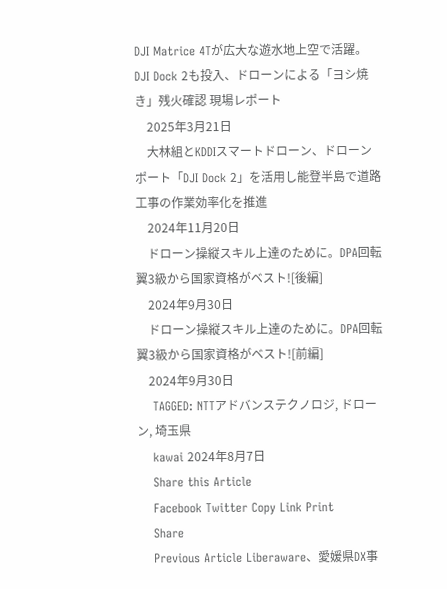DJI Matrice 4Tが広大な遊水地上空で活躍。DJI Dock 2も投入、ドローンによる「ヨシ焼き」残火確認 現場レポート
    2025年3月21日
    大林組とKDDIスマートドローン、ドローンポート「DJI Dock 2」を活用し能登半島で道路工事の作業効率化を推進
    2024年11月20日
    ドローン操縦スキル上達のために。DPA回転翼3級から国家資格がベスト![後編]
    2024年9月30日
    ドローン操縦スキル上達のために。DPA回転翼3級から国家資格がベスト![前編]
    2024年9月30日
    TAGGED: NTTアドバンステクノロジ, ドローン, 埼玉県
    kawai 2024年8月7日
    Share this Article
    Facebook Twitter Copy Link Print
    Share
    Previous Article Liberaware、愛媛県DX事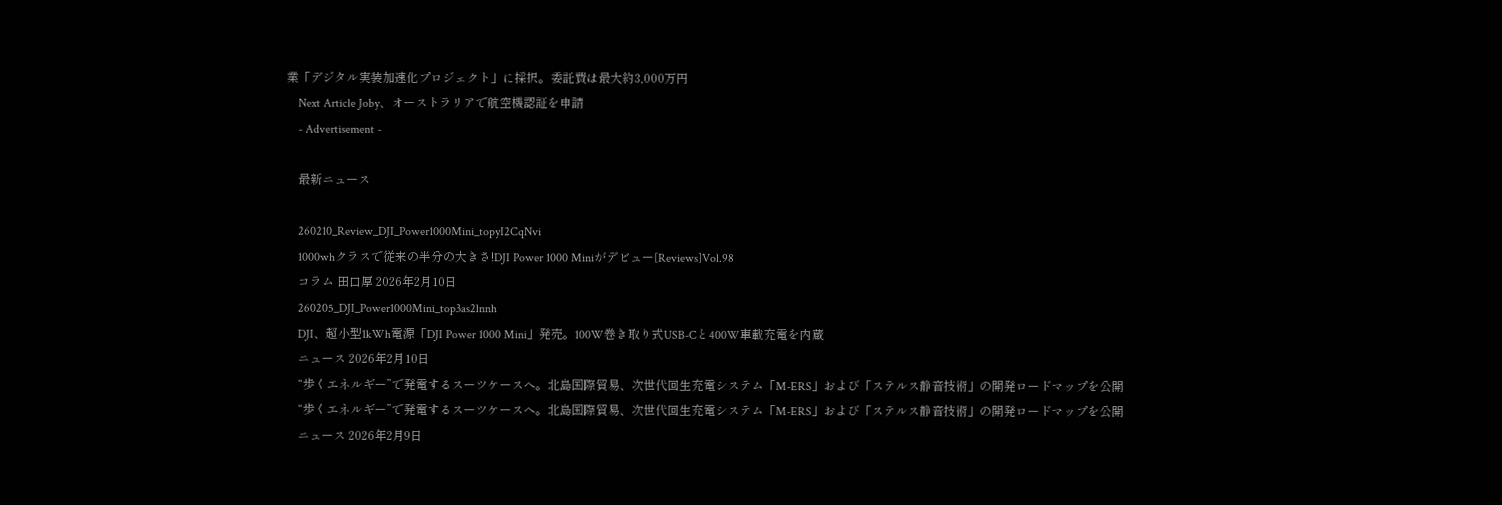業「デジタル実装加速化プロジェクト」に採択。委託費は最大約3,000万円
    Next Article Joby、オーストラリアで航空機認証を申請
    - Advertisement -

    最新ニュース

    260210_Review_DJI_Power1000Mini_topyI2CqNvi
    1000whクラスで従来の半分の大きさ!DJI Power 1000 Miniがデビュー[Reviews]Vol.98
    コラム 田口厚 2026年2月10日
    260205_DJI_Power1000Mini_top3as2lnnh
    DJI、超小型1kWh電源「DJI Power 1000 Mini」発売。100W巻き取り式USB-Cと400W車載充電を内蔵
    ニュース 2026年2月10日
    “歩くエネルギー”で発電するスーツケースへ。北島国際貿易、次世代回生充電システム「M-ERS」および「ステルス静音技術」の開発ロードマップを公開
    “歩くエネルギー”で発電するスーツケースへ。北島国際貿易、次世代回生充電システム「M-ERS」および「ステルス静音技術」の開発ロードマップを公開
    ニュース 2026年2月9日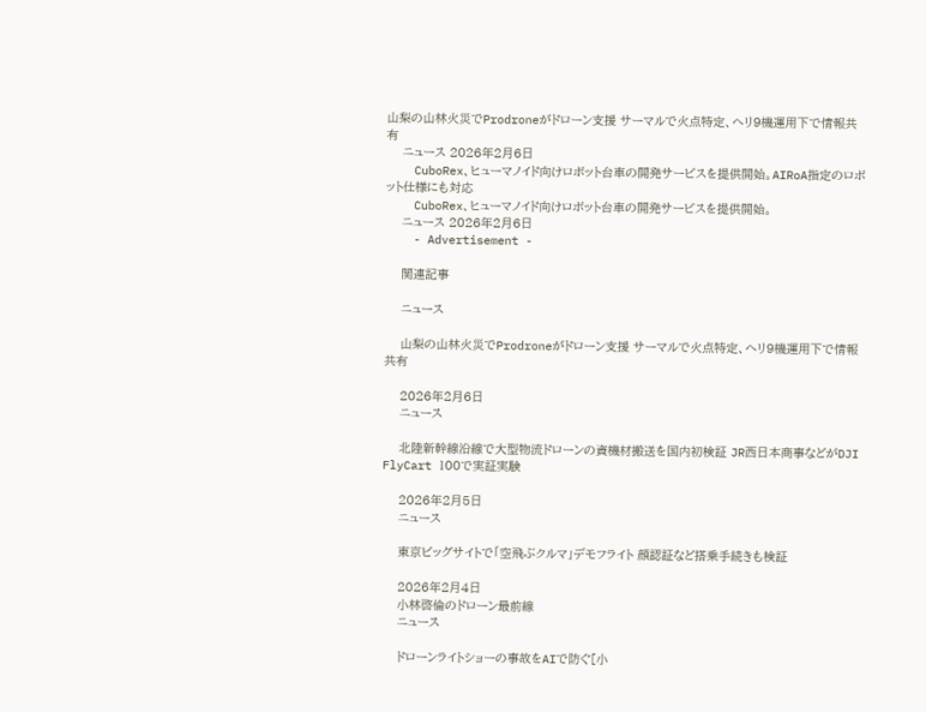山梨の山林火災でProdroneがドローン支援 サーマルで火点特定、ヘリ9機運用下で情報共有
    ニュース 2026年2月6日
    CuboRex、ヒューマノイド向けロボット台車の開発サービスを提供開始。AIRoA指定のロボット仕様にも対応
    CuboRex、ヒューマノイド向けロボット台車の開発サービスを提供開始。
    ニュース 2026年2月6日
    - Advertisement -

    関連記事

    ニュース

    山梨の山林火災でProdroneがドローン支援 サーマルで火点特定、ヘリ9機運用下で情報共有

    2026年2月6日
    ニュース

    北陸新幹線沿線で大型物流ドローンの資機材搬送を国内初検証 JR西日本商事などがDJI FlyCart 100で実証実験

    2026年2月5日
    ニュース

    東京ビッグサイトで「空飛ぶクルマ」デモフライト 顔認証など搭乗手続きも検証

    2026年2月4日
    小林啓倫のドローン最前線
    ニュース

    ドローンライトショーの事故をAIで防ぐ[小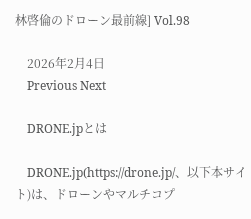林啓倫のドローン最前線] Vol.98

    2026年2月4日
    Previous Next

    DRONE.jpとは

    DRONE.jp(https://drone.jp/、以下本サイト)は、ドローンやマルチコプ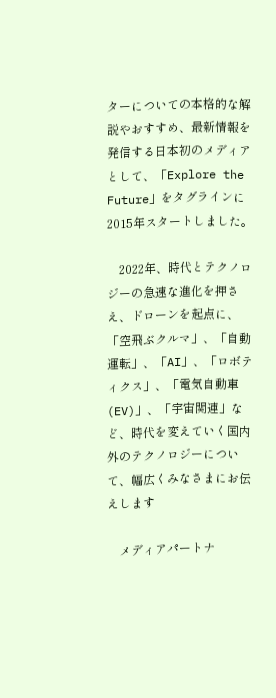ターについての本格的な解説やおすすめ、最新情報を発信する日本初のメディアとして、「Explore the Future」をタグラインに2015年スタートしました。

    2022年、時代とテクノロジーの急速な進化を押さえ、ドローンを起点に、「空飛ぶクルマ」、「自動運転」、「AI」、「ロボティクス」、「電気自動車(EV)」、「宇宙関連」など、時代を変えていく国内外のテクノロジーについて、幅広くみなさまにお伝えします

    メディアパートナ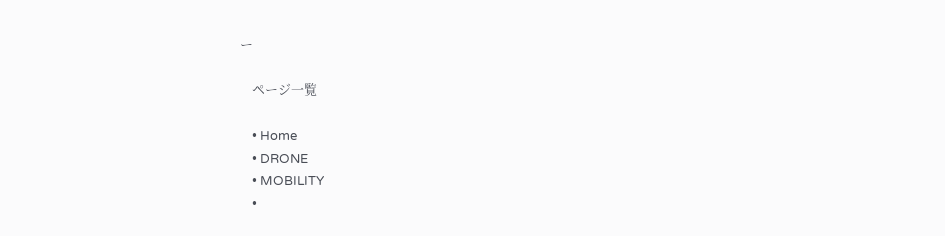ー

    ページ一覧

    • Home
    • DRONE
    • MOBILITY
    •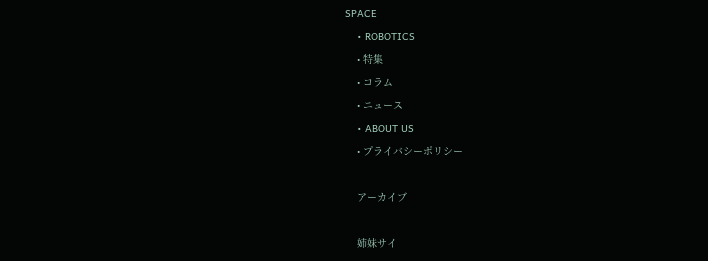SPACE
    • ROBOTICS
    • 特集
    • コラム
    • ニュース
    • ABOUT US
    • プライバシーポリシー

    アーカイブ

    姉妹サイ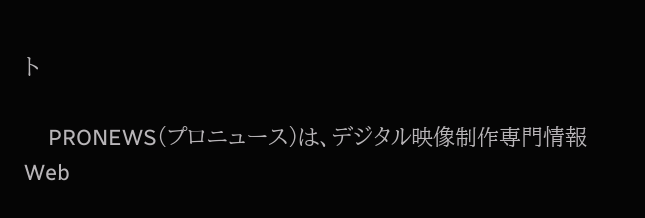ト

    PRONEWS(プロニュース)は、デジタル映像制作専門情報Web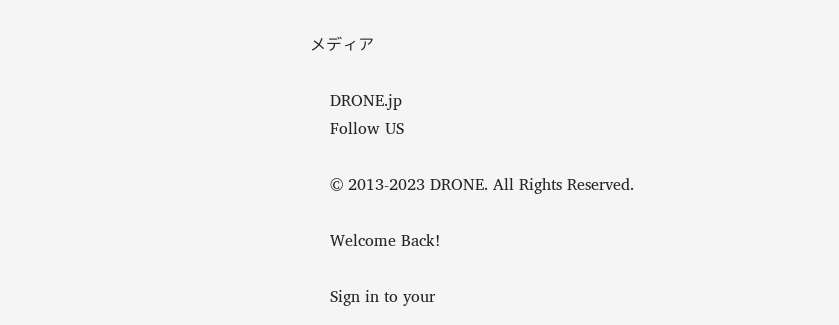メディア

    DRONE.jp
    Follow US

    © 2013-2023 DRONE. All Rights Reserved.

    Welcome Back!

    Sign in to your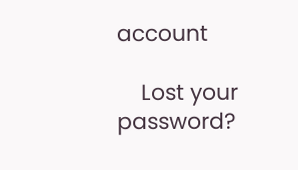account

    Lost your password?